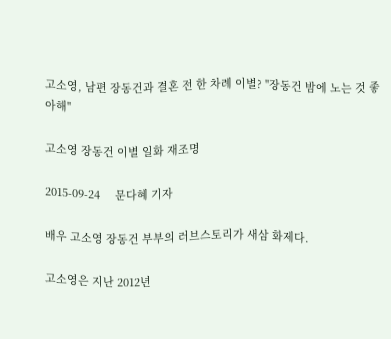고소영, 남편 장동건과 결혼 전 한 차례 이별? "장동건 밤에 노는 것 좋아해"

고소영 장동건 이별 일화 재조명

2015-09-24     문다혜 기자

배우 고소영 장동건 부부의 러브스토리가 새삼 화제다.

고소영은 지난 2012년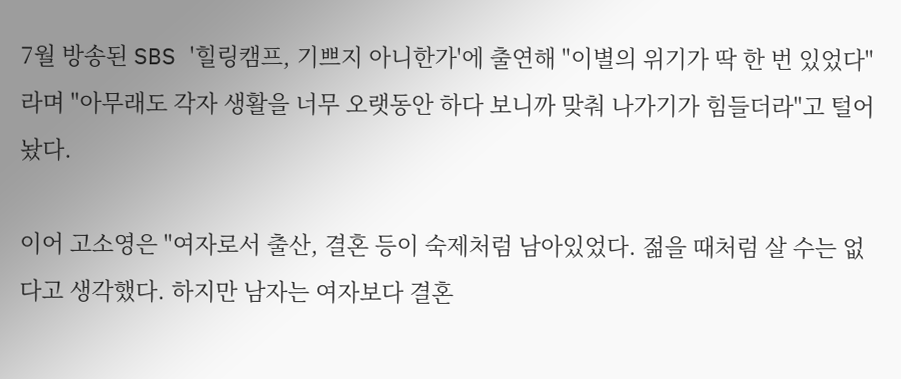7월 방송된 SBS '힐링캠프, 기쁘지 아니한가'에 출연해 "이별의 위기가 딱 한 번 있었다"라며 "아무래도 각자 생활을 너무 오랫동안 하다 보니까 맞춰 나가기가 힘들더라"고 털어놨다.

이어 고소영은 "여자로서 출산, 결혼 등이 숙제처럼 남아있었다. 젊을 때처럼 살 수는 없다고 생각했다. 하지만 남자는 여자보다 결혼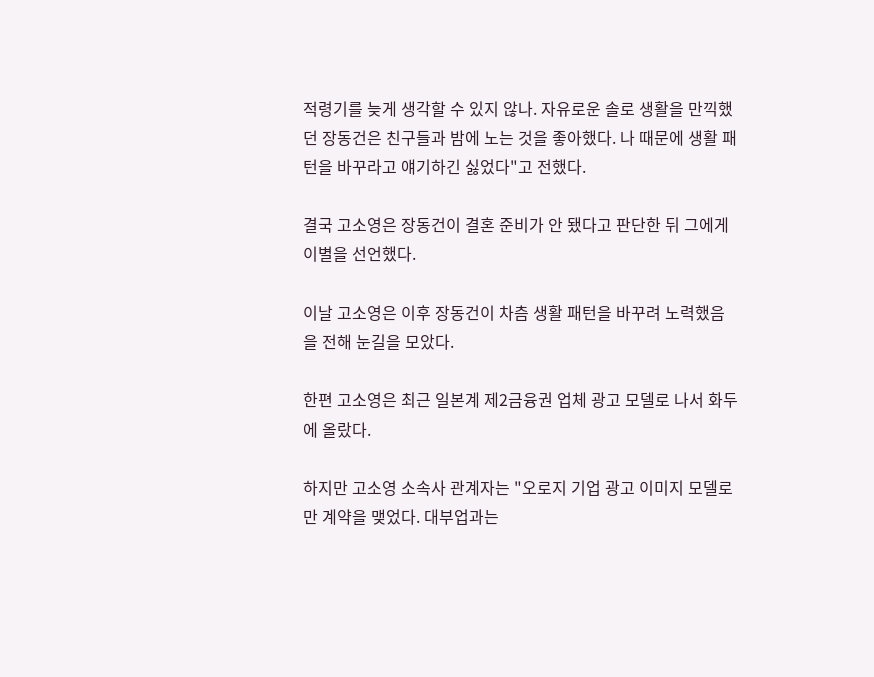적령기를 늦게 생각할 수 있지 않나. 자유로운 솔로 생활을 만끽했던 장동건은 친구들과 밤에 노는 것을 좋아했다. 나 때문에 생활 패턴을 바꾸라고 얘기하긴 싫었다"고 전했다.

결국 고소영은 장동건이 결혼 준비가 안 됐다고 판단한 뒤 그에게 이별을 선언했다.

이날 고소영은 이후 장동건이 차츰 생활 패턴을 바꾸려 노력했음을 전해 눈길을 모았다.

한편 고소영은 최근 일본계 제2금융권 업체 광고 모델로 나서 화두에 올랐다.

하지만 고소영 소속사 관계자는 "오로지 기업 광고 이미지 모델로만 계약을 맺었다. 대부업과는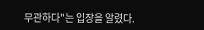무관하다"는 입장을 알렸다.